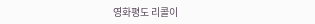영화평도 리콜이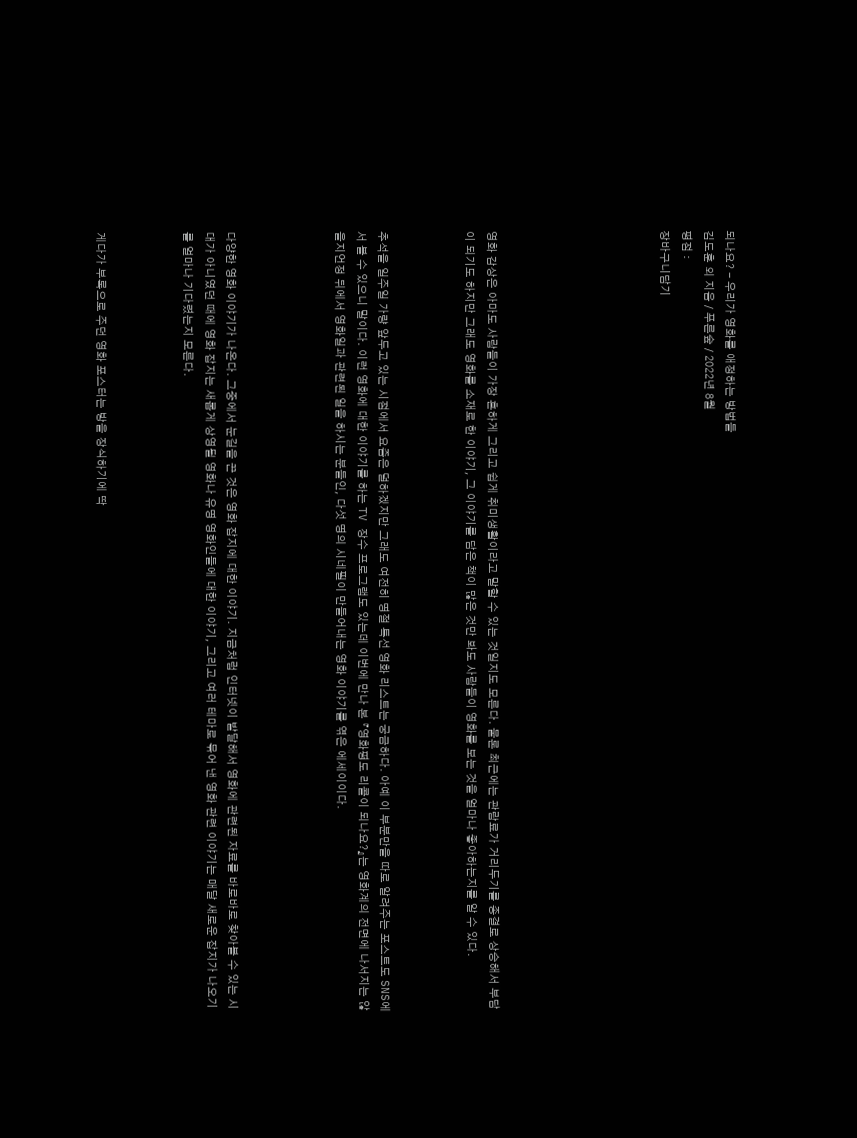되나요? - 우리가 영화를 애정하는 방법들
김도훈 외 지음 / 푸른숲 / 2022년 8월
평점 :
장바구니담기







영화 감상은 아마도 사람들이 가장 흔하게 그리고 쉽게 취미생활이라고 말할 수 있는 것일지도 모른다. 물론 최근에는 관람료가 거리두기를 종결로 상승해서 부담이 되기도 하지만 그래도 영화를 소재로 한 이야기, 그 이야기를 담은 책이 많은 것만 봐도 사람들이 영화를 보는 것을 얼마나 좋아하는지를 알 수 있다.



추석을 일주일 가량 앞두고 있는 시점에서 요즘은 덜하겠지만 그래도 여전히 명절 특선 영화 리스트는 궁금하다. 아예 이 부분만을 따로 알려주는 포스트도 SNS에서 볼 수 있으니 말이다. 이런 영화에 대한 이야기를 하는 TV 장수 프로그램도 있는데 이번에 만나 본 『영화평도 리콜이 되나요?』는 영화계의 전면에 나서지는 않을지언정 뒤에서 영화일과 관련된 일을 하시는 분들인, 다섯 명의 시네필이 만들어내는 영화 이야기를 엮은 에세이이다.




다양한 영화 이야기가 나온다. 그중에서 눈길을 끈 것은 영화 잡지에 대한 이야기. 지금처럼 인터넷이 발달해서 영화에 관련된 자료를 바로바로 찾아볼 수 있는 시대가 아니였던 때에 영화 잡지는 새롭게 상영될 영화나 유명 영화인들에 대한 이야기, 그리고 여러 테마로 묶어 낸 영화 관련 이야기는 매달 새로운 잡지가 나오기를 얼마나 기다렸는지 모른다.



게다가 부록으로 주던 영화 포스터는 방을 장식하기에 딱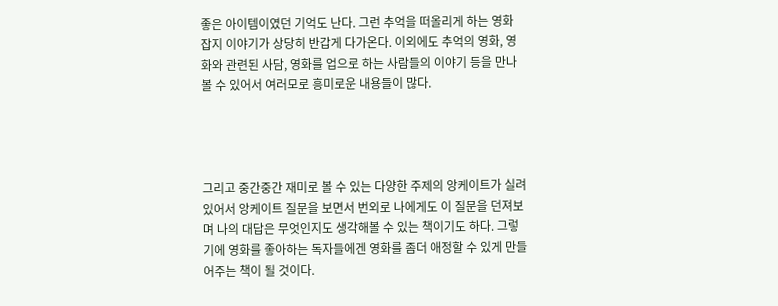좋은 아이템이였던 기억도 난다. 그런 추억을 떠올리게 하는 영화 잡지 이야기가 상당히 반갑게 다가온다. 이외에도 추억의 영화, 영화와 관련된 사담, 영화를 업으로 하는 사람들의 이야기 등을 만나볼 수 있어서 여러모로 흥미로운 내용들이 많다.




그리고 중간중간 재미로 볼 수 있는 다양한 주제의 앙케이트가 실려 있어서 앙케이트 질문을 보면서 번외로 나에게도 이 질문을 던져보며 나의 대답은 무엇인지도 생각해볼 수 있는 책이기도 하다. 그렇기에 영화를 좋아하는 독자들에겐 영화를 좀더 애정할 수 있게 만들어주는 책이 될 것이다.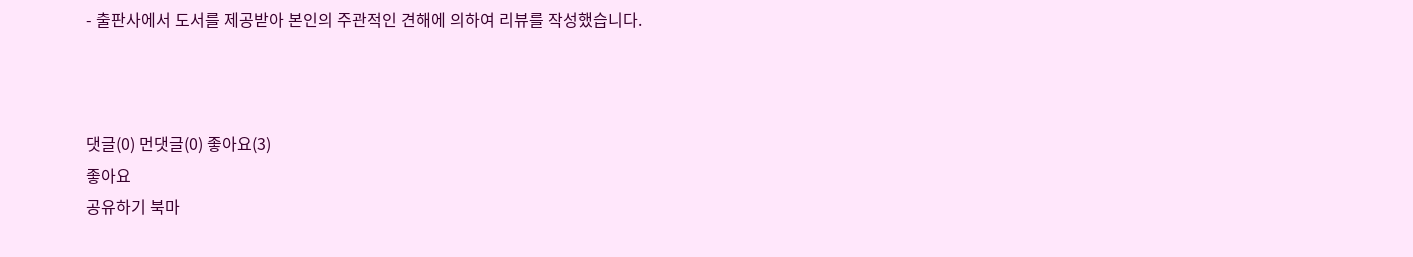- 출판사에서 도서를 제공받아 본인의 주관적인 견해에 의하여 리뷰를 작성했습니다.



댓글(0) 먼댓글(0) 좋아요(3)
좋아요
공유하기 북마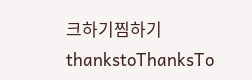크하기찜하기 thankstoThanksTo